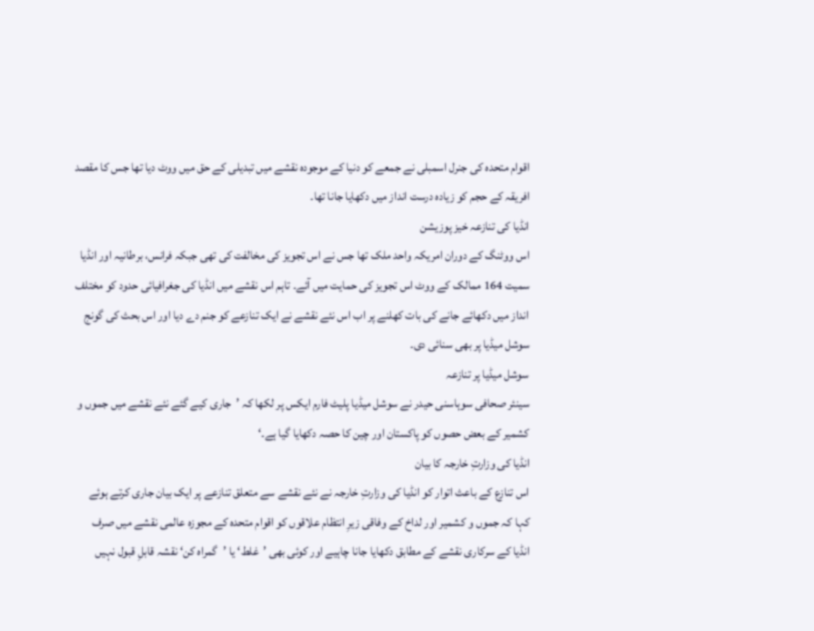اقوام متحدہ کی جنرل اسمبلی نے جمعے کو دنیا کے موجودہ نقشے میں تبدیلی کے حق میں ووٹ دیا تھا جس کا مقصد افریقہ کے حجم کو زیادہ درست انداز میں دکھایا جانا تھا۔
انڈیا کی تنازعہ خیز پوزیشن
اس ووٹنگ کے دوران امریکہ واحد ملک تھا جس نے اس تجویز کی مخالفت کی تھی جبکہ فرانس، برطانیہ اور انڈیا سمیت 164 ممالک کے ووٹ اس تجویز کی حمایت میں آئے۔ تاہم اس نقشے میں انڈیا کی جغرافیائی حدود کو مختلف انداز میں دکھائے جانے کی بات کھلنے پر اب اس نئے نقشے نے ایک تنازعے کو جنم دے دیا اور اس بحث کی گونج سوشل میڈیا پر بھی سنائی دی۔
سوشل میڈیا پر تنازعہ
سینئر صحافی سوہاسنی حیدر نے سوشل میڈیا پلیٹ فارم ایکس پر لکھا کہ ’جاری کیے گئے نئے نقشے میں جموں و کشمیر کے بعض حصوں کو پاکستان اور چین کا حصہ دکھایا گیا ہے۔‘
انڈیا کی وزارتِ خارجہ کا بیان
اس تنازع کے باعث اتوار کو انڈیا کی وزارتِ خارجہ نے نئے نقشے سے متعلق تنازعے پر ایک بیان جاری کرتے ہوئے کہا کہ جموں و کشمیر اور لداخ کے وفاقی زیرِ انتظام علاقوں کو اقوام متحدہ کے مجوزہ عالمی نقشے میں صرف انڈیا کے سرکاری نقشے کے مطابق دکھایا جانا چاہیے اور کوئی بھی ’غلط‘ یا ’گمراہ کن‘ نقشہ قابلِ قبول نہیں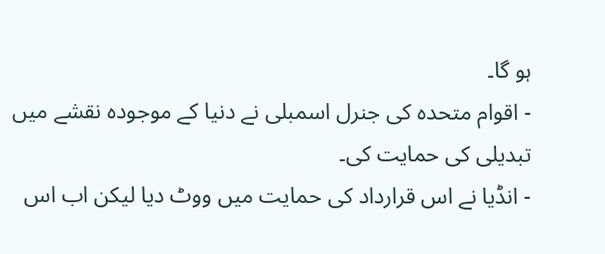ہو گا۔
- اقوام متحدہ کی جنرل اسمبلی نے دنیا کے موجودہ نقشے میں تبدیلی کی حمایت کی۔
- انڈیا نے اس قرارداد کی حمایت میں ووٹ دیا لیکن اب اس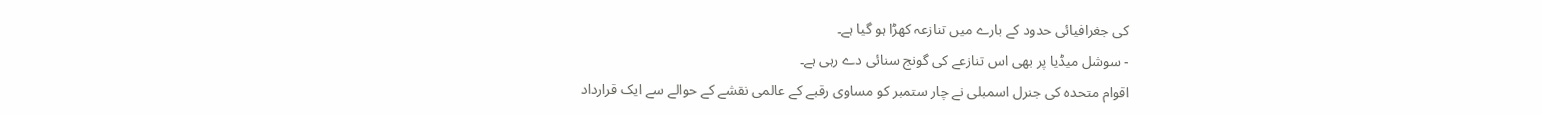کی جغرافیائی حدود کے بارے میں تنازعہ کھڑا ہو گیا ہے۔
- سوشل میڈیا پر بھی اس تنازعے کی گونج سنائی دے رہی ہے۔
اقوام متحدہ کی جنرل اسمبلی نے چار ستمبر کو مساوی رقبے کے عالمی نقشے کے حوالے سے ایک قرارداد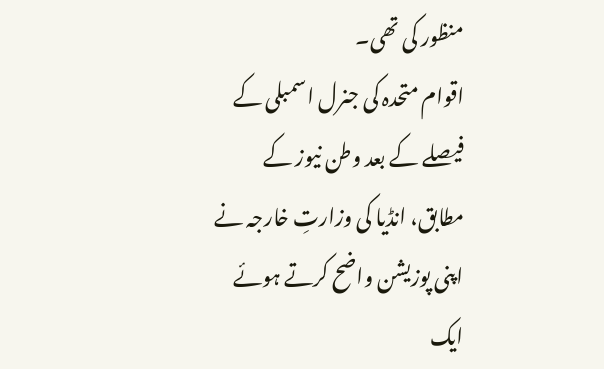منظور کی تھی۔
اقوام متحدہ کی جنرل اسمبلی کے فیصلے کے بعد وطن نیوز کے مطابق، انڈیا کی وزارتِ خارجہ نے اپنی پوزیشن واضح کرتے ہوئے ایک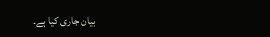بیان جاری کیا ہے۔